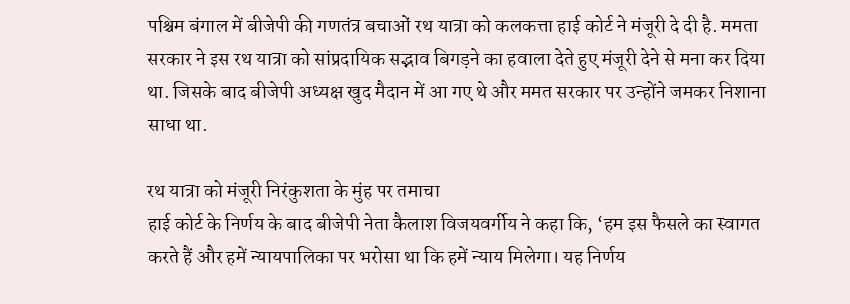पश्चिम बंगाल में बीजेपी की गणतंत्र बचाओं रथ यात्रा को कलकत्ता हाई कोर्ट ने मंजूरी दे दी है. ममता सरकार ने इस रथ यात्रा को सांप्रदायिक सद्भाव बिगड़ने का हवाला देते हुए मंजूरी देने से मना कर दिया था. जिसके बाद बीजेपी अध्यक्ष खुद मैदान में आ गए थे और ममत सरकार पर उन्होंने जमकर निशाना साधा था.

रथ यात्रा को मंजूरी निरंकुशता के मुंह पर तमाचा
हाई कोर्ट के निर्णय के बाद बीजेपी नेता कैलाश विजयवर्गीय ने कहा कि, ‘हम इस फैसले का स्वागत करते हैं और हमें न्यायपालिका पर भरोसा था कि हमें न्याय मिलेगा। यह निर्णय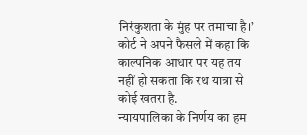निरंकुशता के मुंह पर तमाचा है।’ कोर्ट ने अपने फैसले में कहा कि काल्पनिक आधार पर यह तय नहीं हो सकता कि रथ यात्रा से कोई खतरा है.
न्यायपालिका के निर्णय का हम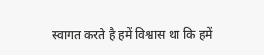स्वागत करते है हमें विश्वास था कि हमें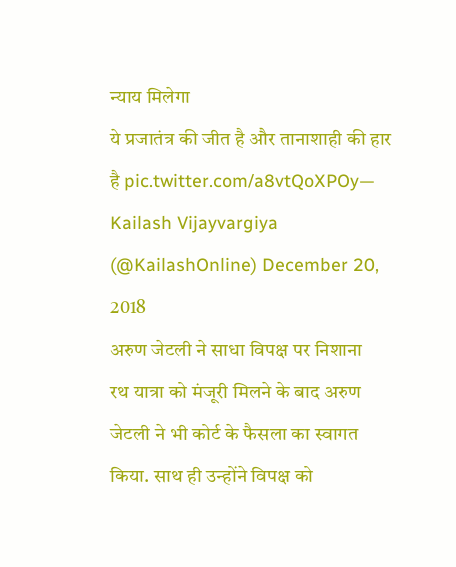न्याय मिलेगा
ये प्रजातंत्र की जीत है और तानाशाही की हार है pic.twitter.com/a8vtQoXPOy— Kailash Vijayvargiya (@KailashOnline) December 20, 2018
अरुण जेटली ने साधा विपक्ष पर निशाना
रथ यात्रा को मंजूरी मिलने के बाद अरुण जेटली ने भी कोर्ट के फैसला का स्वागत किया. साथ ही उन्होंने विपक्ष को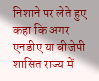निशाने पर लेते हुए कहा कि अगर एनडीए या बीजेपी शासित राज्य में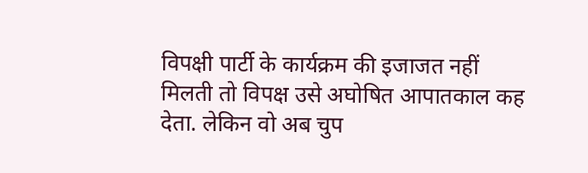विपक्षी पार्टी के कार्यक्रम की इजाजत नहीं मिलती तो विपक्ष उसे अघोषित आपातकाल कह देता. लेकिन वो अब चुप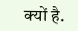क्यों है.